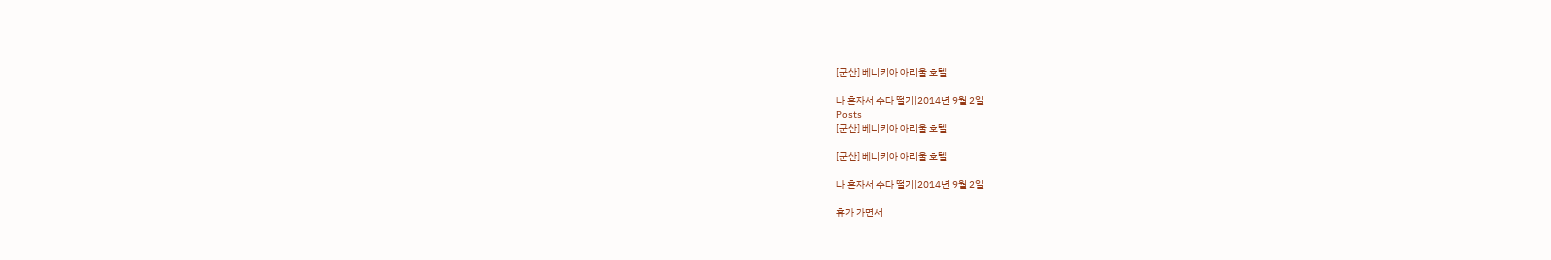[군산] 베니키아 아리울 호텔

나 혼자서 수다 떨기|2014년 9월 2일
Posts
[군산] 베니키아 아리울 호텔

[군산] 베니키아 아리울 호텔

나 혼자서 수다 떨기|2014년 9월 2일

휴가 가면서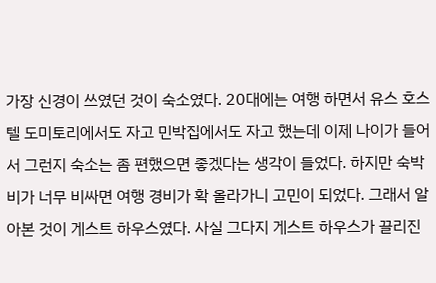가장 신경이 쓰였던 것이 숙소였다. 20대에는 여행 하면서 유스 호스텔 도미토리에서도 자고 민박집에서도 자고 했는데 이제 나이가 들어서 그런지 숙소는 좀 편했으면 좋겠다는 생각이 들었다. 하지만 숙박비가 너무 비싸면 여행 경비가 확 올라가니 고민이 되었다. 그래서 알아본 것이 게스트 하우스였다. 사실 그다지 게스트 하우스가 끌리진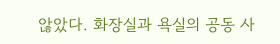않았다. 화장실과 욕실의 공동 사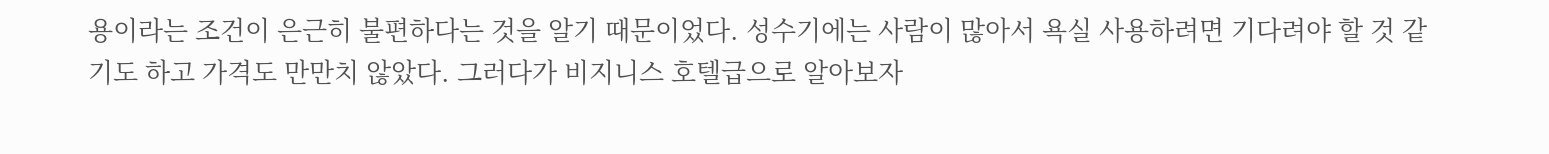용이라는 조건이 은근히 불편하다는 것을 알기 때문이었다. 성수기에는 사람이 많아서 욕실 사용하려면 기다려야 할 것 같기도 하고 가격도 만만치 않았다. 그러다가 비지니스 호텔급으로 알아보자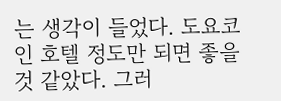는 생각이 들었다. 도요코인 호텔 정도만 되면 좋을 것 같았다. 그러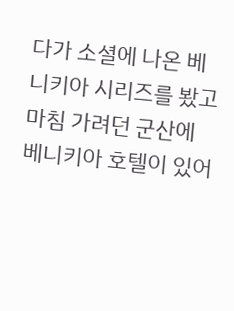다가 소셜에 나온 베니키아 시리즈를 봤고 마침 가려던 군산에 베니키아 호텔이 있어